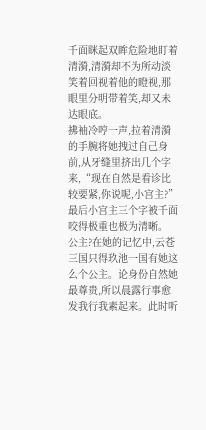千面眯起双眸危险地盯着清漪,清漪却不为所动淡笑着回视着他的瞪视,那眼里分明带着笑,却又未达眼底。
拂袖冷哼一声,拉着清漪的手腕将她拽过自己身前,从牙缝里挤出几个字来,“现在自然是看诊比较要紧,你说呢,小宫主?”
最后小宫主三个字被千面咬得极重也极为清晰。
公主?在她的记忆中,云苍三国只得玖池一国有她这么个公主。论身份自然她最尊贵,所以晨露行事愈发我行我素起来。此时听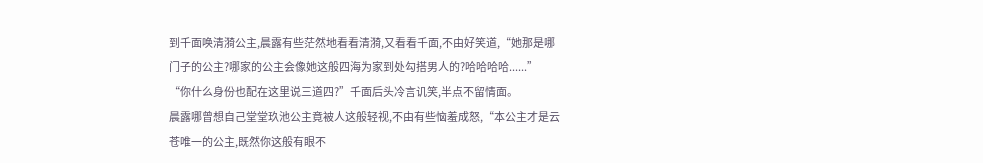到千面唤清漪公主,晨露有些茫然地看看清漪,又看看千面,不由好笑道,“她那是哪门子的公主?哪家的公主会像她这般四海为家到处勾搭男人的?哈哈哈哈......”
“你什么身份也配在这里说三道四?”千面后头冷言讥笑,半点不留情面。
晨露哪曾想自己堂堂玖池公主竟被人这般轻视,不由有些恼羞成怒,“本公主才是云苍唯一的公主,既然你这般有眼不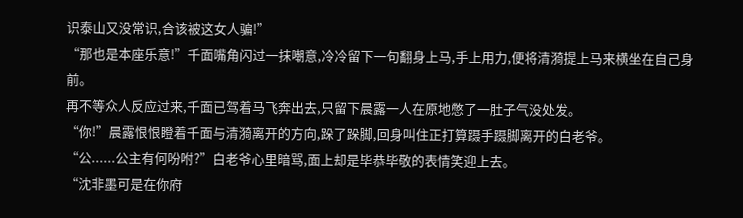识泰山又没常识,合该被这女人骗!”
“那也是本座乐意!”千面嘴角闪过一抹嘲意,冷冷留下一句翻身上马,手上用力,便将清漪提上马来横坐在自己身前。
再不等众人反应过来,千面已驾着马飞奔出去,只留下晨露一人在原地憋了一肚子气没处发。
“你!”晨露恨恨瞪着千面与清漪离开的方向,跺了跺脚,回身叫住正打算蹑手蹑脚离开的白老爷。
“公......公主有何吩咐?”白老爷心里暗骂,面上却是毕恭毕敬的表情笑迎上去。
“沈非墨可是在你府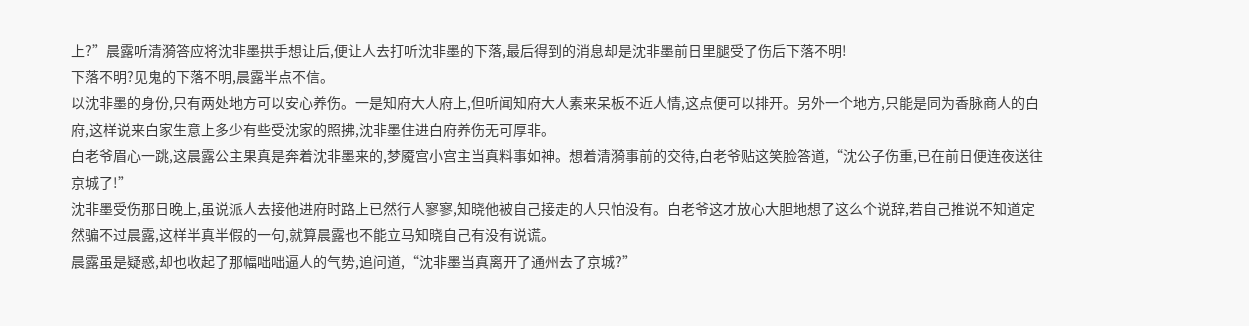上?”晨露听清漪答应将沈非墨拱手想让后,便让人去打听沈非墨的下落,最后得到的消息却是沈非墨前日里腿受了伤后下落不明!
下落不明?见鬼的下落不明,晨露半点不信。
以沈非墨的身份,只有两处地方可以安心养伤。一是知府大人府上,但听闻知府大人素来呆板不近人情,这点便可以排开。另外一个地方,只能是同为香脉商人的白府,这样说来白家生意上多少有些受沈家的照拂,沈非墨住进白府养伤无可厚非。
白老爷眉心一跳,这晨露公主果真是奔着沈非墨来的,梦魇宫小宫主当真料事如神。想着清漪事前的交待,白老爷贴这笑脸答道,“沈公子伤重,已在前日便连夜送往京城了!”
沈非墨受伤那日晚上,虽说派人去接他进府时路上已然行人寥寥,知晓他被自己接走的人只怕没有。白老爷这才放心大胆地想了这么个说辞,若自己推说不知道定然骗不过晨露,这样半真半假的一句,就算晨露也不能立马知晓自己有没有说谎。
晨露虽是疑惑,却也收起了那幅咄咄逼人的气势,追问道,“沈非墨当真离开了通州去了京城?”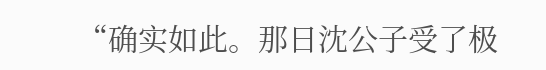“确实如此。那日沈公子受了极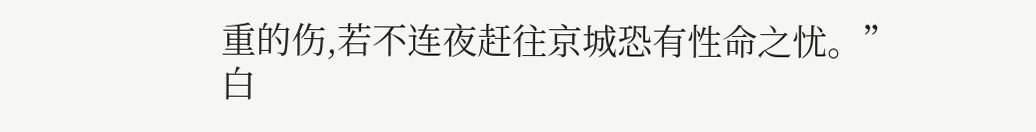重的伤,若不连夜赶往京城恐有性命之忧。”白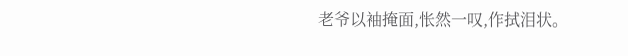老爷以袖掩面,怅然一叹,作拭泪状。